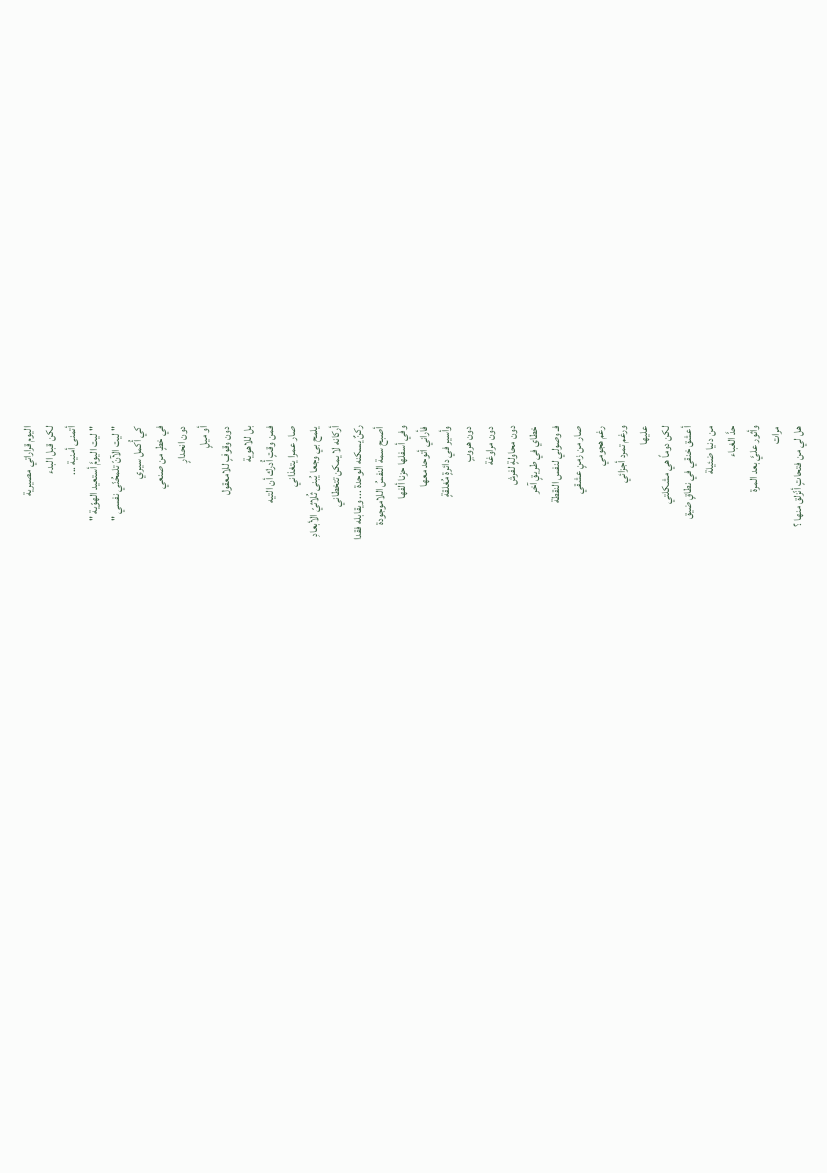اليوم قراراتي مصيرية
لكن قبل البدء
أتمنى أمنية ...
" ليت اليومَّ أستعيد الهوّية "
" ليت الآنّ تلمحُنّي نفسي "
كي أُكمل سيري
في خطٍ من صنعي
دون انحدارٍ
أو ميلٍ
دون وقوفٍ للامعقول
بل للاهوية
فمن وقتٍ أُدرك أن التيه
صار عمرا يتغذاني
يلمح بي وجعا يُبنى ثُلاثيّ الأبعادِ
أركانه لا يمكن تتخطاني
ركنٌ يسكنه الوحدة ... ويقابله فقدا
أصبح سمة النفسُ اللاموجودة
وفي أسفلها حزنا ألفها
فأراني أتوحد معها
وأسير في دائرةٍ مُغلقةٍ
دون هروبٍ
دون مراوغة
دون محاولةٍ لفرش
خطاي في طريقٍ آخر
فـ وصولي لنفس النقطة
صار من زمنٍ عشقي
رغم هجومي
ورغم تمرد أجزائي
عليها
لكن دوماً هي مشكلتي
أعشق خنقي في نطاقٍ ضيق
من دنيا ضئيلة
حدَّ الغباء
وأثور عليَّ بعد المرة
مرات
هل لي من فتحاتٍ أنّزلق منها ؟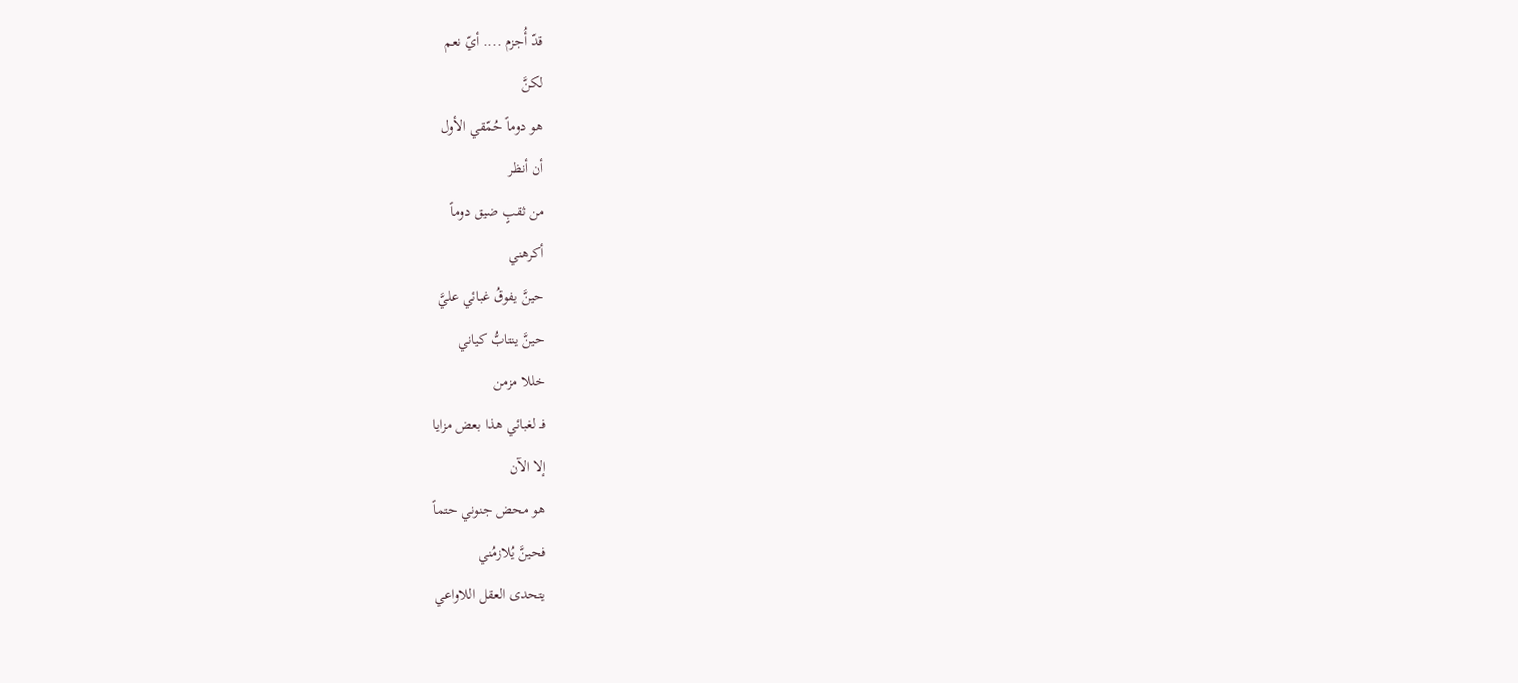قدّ أُجزم .... أيّ نعم
لكنَّ
هو دوماً حُمّقي الأول
أن أنظر
من ثقبٍ ضيق دوماً
أكرهني
حينَّ يفوقُ غبائي عليَّ
حينَّ ينتابُّ كياني
خللا مزمن
فـ لغبائي هذا بعض مزايا
إلا الآن
هو محض جنوني حتماً
فحينَّ يُلازمُني
يتحدى العقل اللاواعي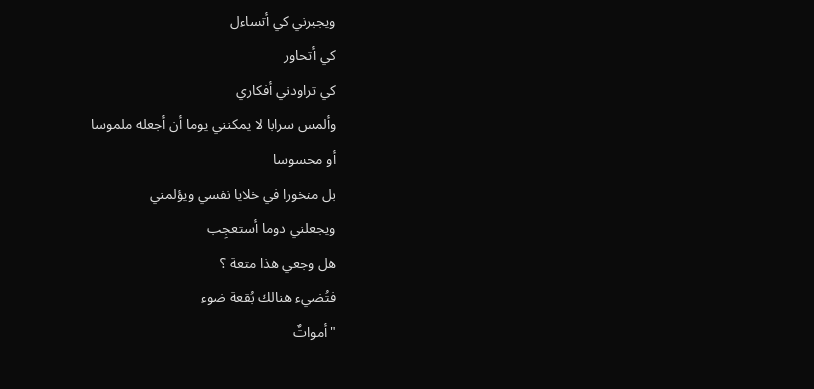ويجبرني كي أتساءل
كي أتحاور
كي تراودني أفكاري
وألمس سرابا لا يمكنني يوما أن أجعله ملموسا
أو محسوسا
بل منخورا في خلايا نفسي ويؤلمني
ويجعلني دوما أستعجِب
هل وجعي هذا متعة ؟
فتُضيء هنالك بُقعة ضوء
"أمواتٌ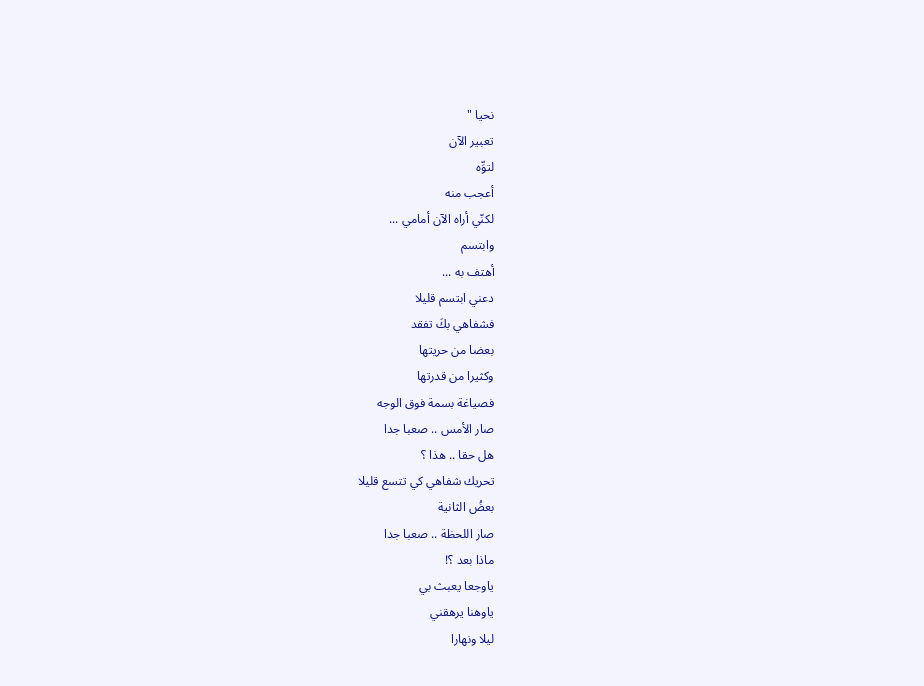نحيا "
تعبير الآن
لتوِّه
أعجب منه
لكنّي أراه الآن أمامي ...
وابتسم
أهتف به ...
دعني ابتسم قليلا
فشفاهي بكَ تفقد
بعضا من حريتها
وكثيرا من قدرتها
فصياغة بسمة فوق الوجه
صار الأمس .. صعبا جدا
هل حقا .. هذا ؟
تحريك شفاهي كي تتسع قليلا
بعضُ الثانية
صار اللحظة .. صعبا جدا
ماذا بعد ؟!
ياوجعا يعبث بي
ياوهنا يرهقني
ليلا ونهارا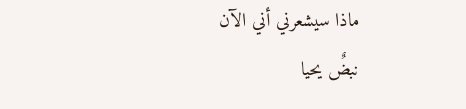ماذا سيشعرني أني الآن
نبضٌ يحيا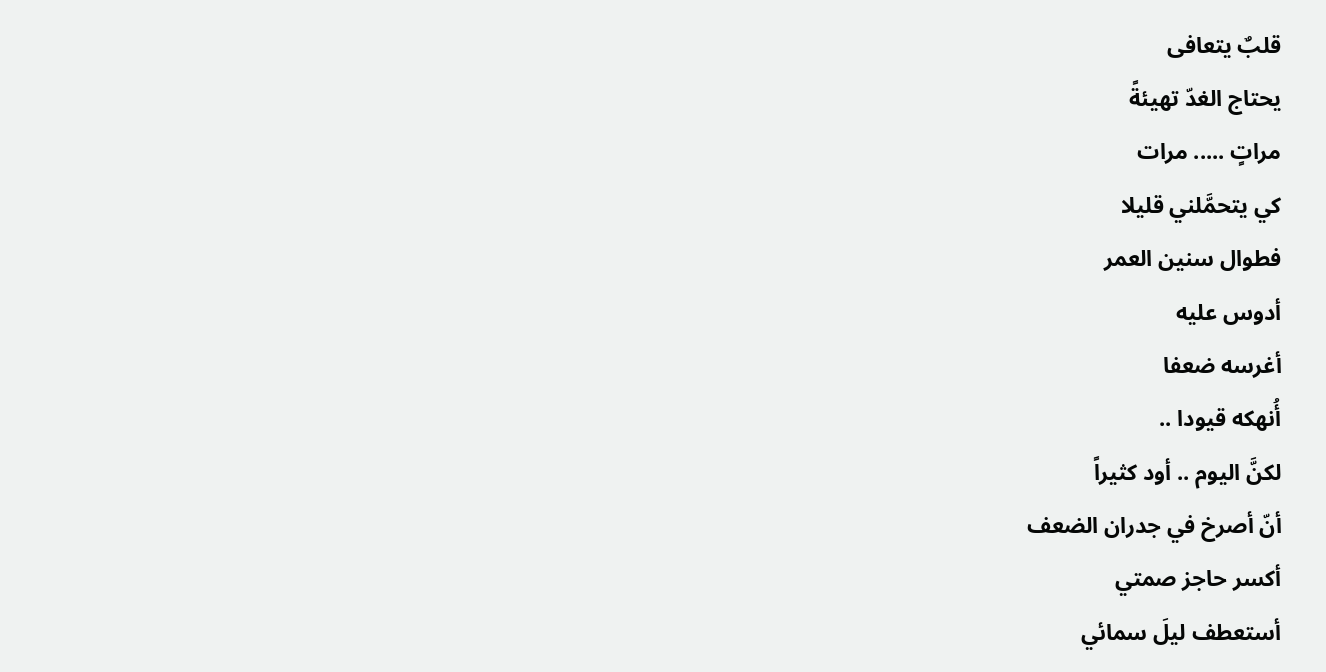قلبٌ يتعافى
يحتاج الغدّ تهيئةً
مراتٍ ..... مرات
كي يتحمَّلني قليلا
فطوال سنين العمر
أدوس عليه
أغرسه ضعفا
أُنهكه قيودا ..
لكنَّ اليوم .. أود كثيراً
أنّ أصرخ في جدران الضعف
أكسر حاجز صمتي
أستعطف ليلَ سمائي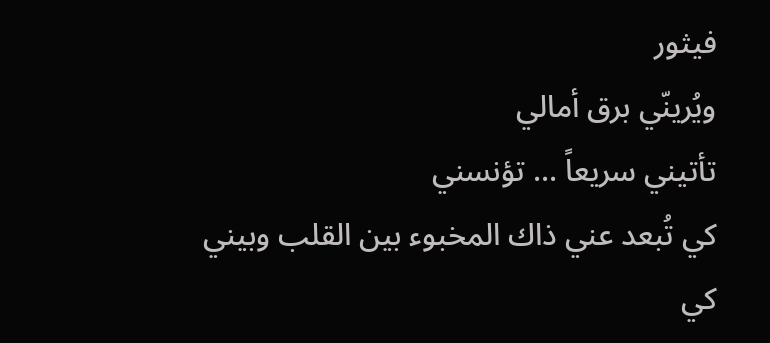فيثور
ويُرينّي برق أمالي
تأتيني سريعاً ... تؤنسني
كي تُبعد عني ذاك المخبوء بين القلب وبيني
كي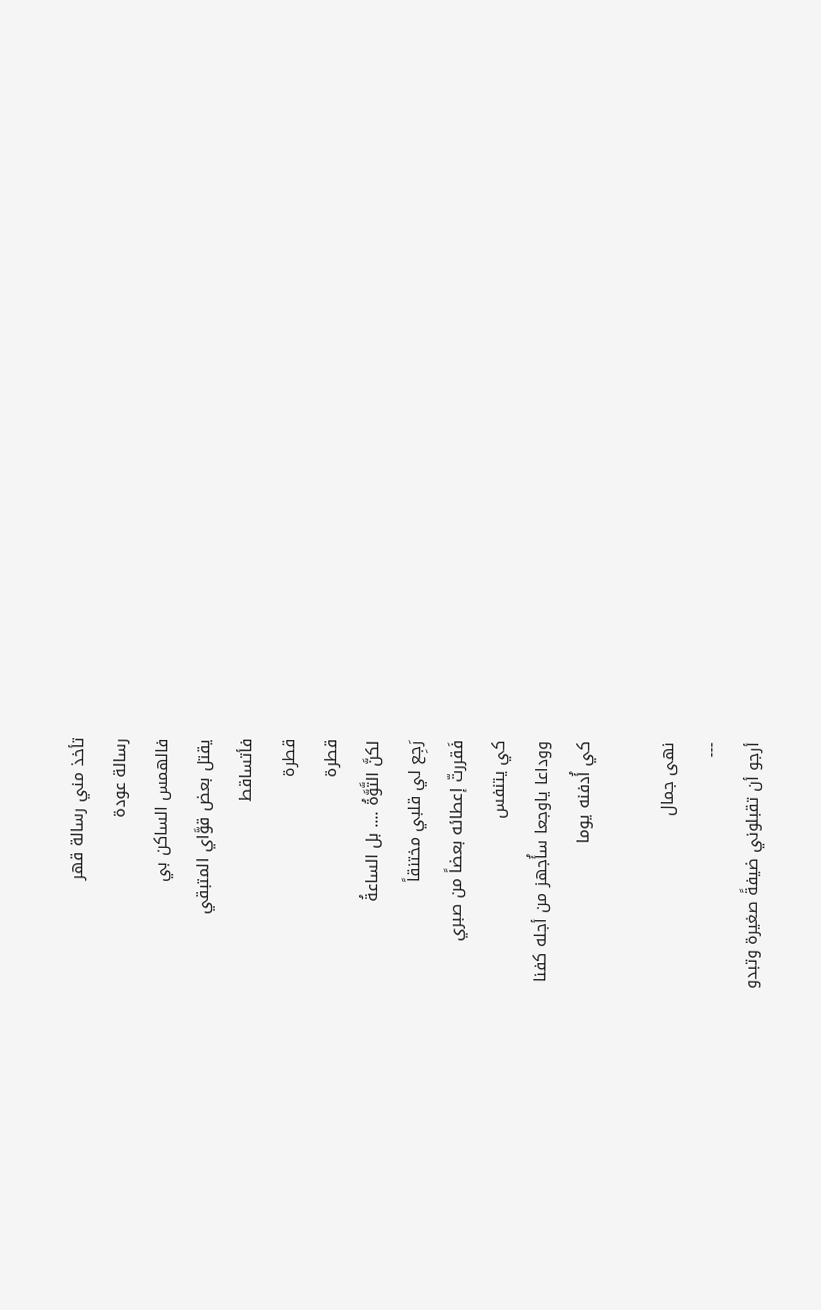تأخذ مني رسالة قهر
رسالة عودة
فالهمس الساكن بي
يقتل بعض قوَّاي المتبقي
فأتساقط
قطرة
قطرة
لكنَّ التَّوَّةُ .... بل الساعةُ
رَجِع لي قلبي مختنقاً
فَقررتّ إعطائه بعضاً من صبري
كي يتنفس
ووداعا ياوجعا سأُجهز من أجله كفنا
كي أُدفنه يوما

نهى جمال
---
أرجو أن تقبلوني ضيفةً صغيرة وتبدو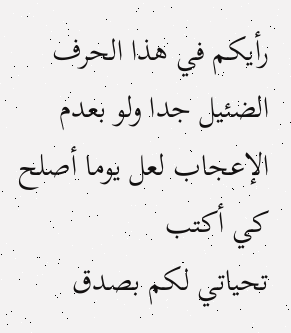رأيكم في هذا الحرف الضئيل جدا ولو بعدم الإعجاب لعل يوما أصلح كي أكتب
تحياتي لكم بصدق